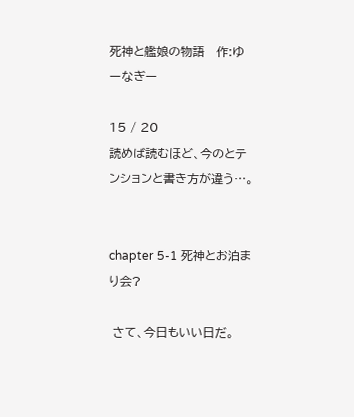死神と艦娘の物語   作:ゆーなぎー

15 / 20
読めば読むほど、今のとテンションと書き方が違う…。


chapter 5-1 死神とお泊まり会?

 さて、今日もいい日だ。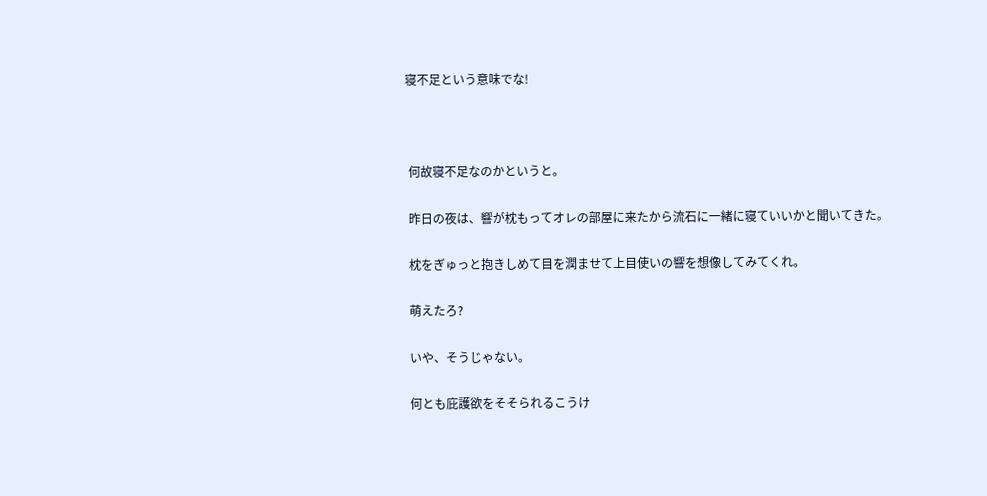寝不足という意味でな!



 何故寝不足なのかというと。

 昨日の夜は、響が枕もってオレの部屋に来たから流石に一緒に寝ていいかと聞いてきた。

 枕をぎゅっと抱きしめて目を潤ませて上目使いの響を想像してみてくれ。

 萌えたろ?

 いや、そうじゃない。

 何とも庇護欲をそそられるこうけ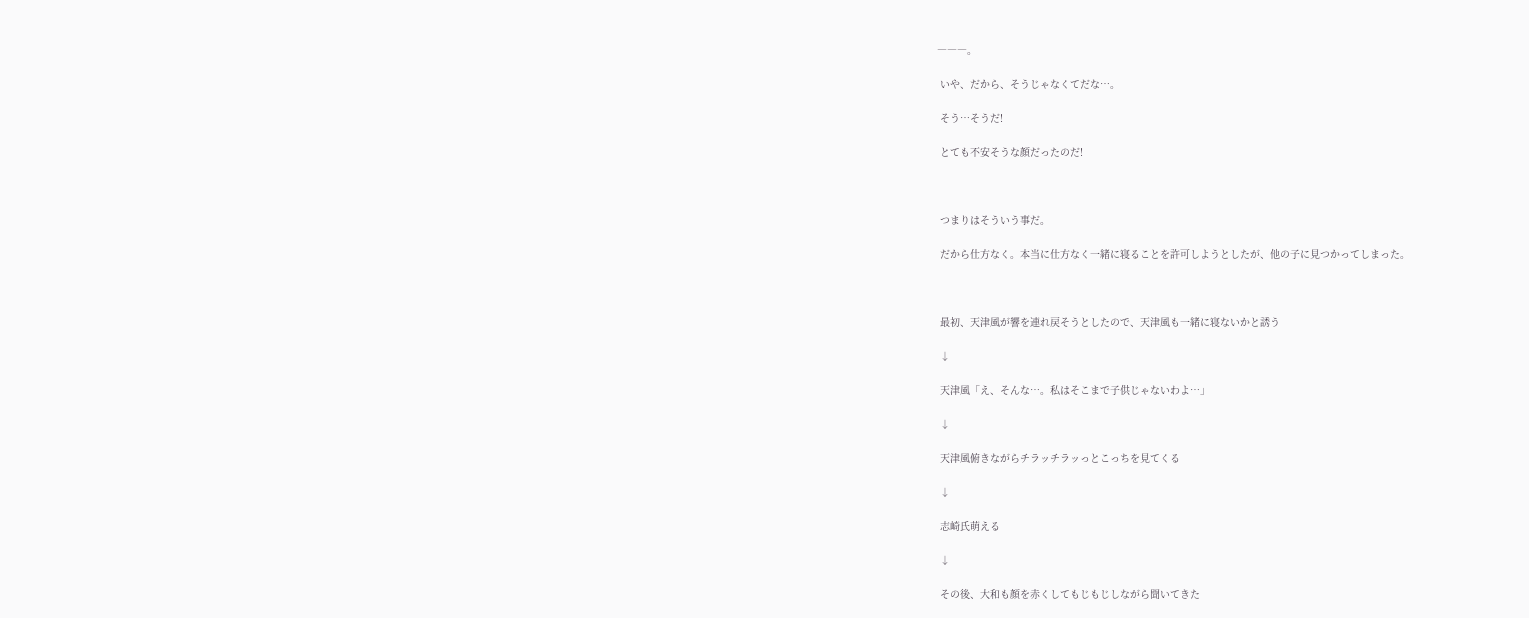―――。

 いや、だから、そうじゃなくてだな…。

 そう…そうだ!

 とても不安そうな顔だったのだ!



 つまりはそういう事だ。

 だから仕方なく。本当に仕方なく一緒に寝ることを許可しようとしたが、他の子に見つかってしまった。



 最初、天津風が響を連れ戻そうとしたので、天津風も一緒に寝ないかと誘う

 ↓

 天津風「え、そんな…。私はそこまで子供じゃないわよ…」

 ↓

 天津風俯きながらチラッチラッっとこっちを見てくる

 ↓

 志崎氏萌える

 ↓

 その後、大和も顔を赤くしてもじもじしながら聞いてきた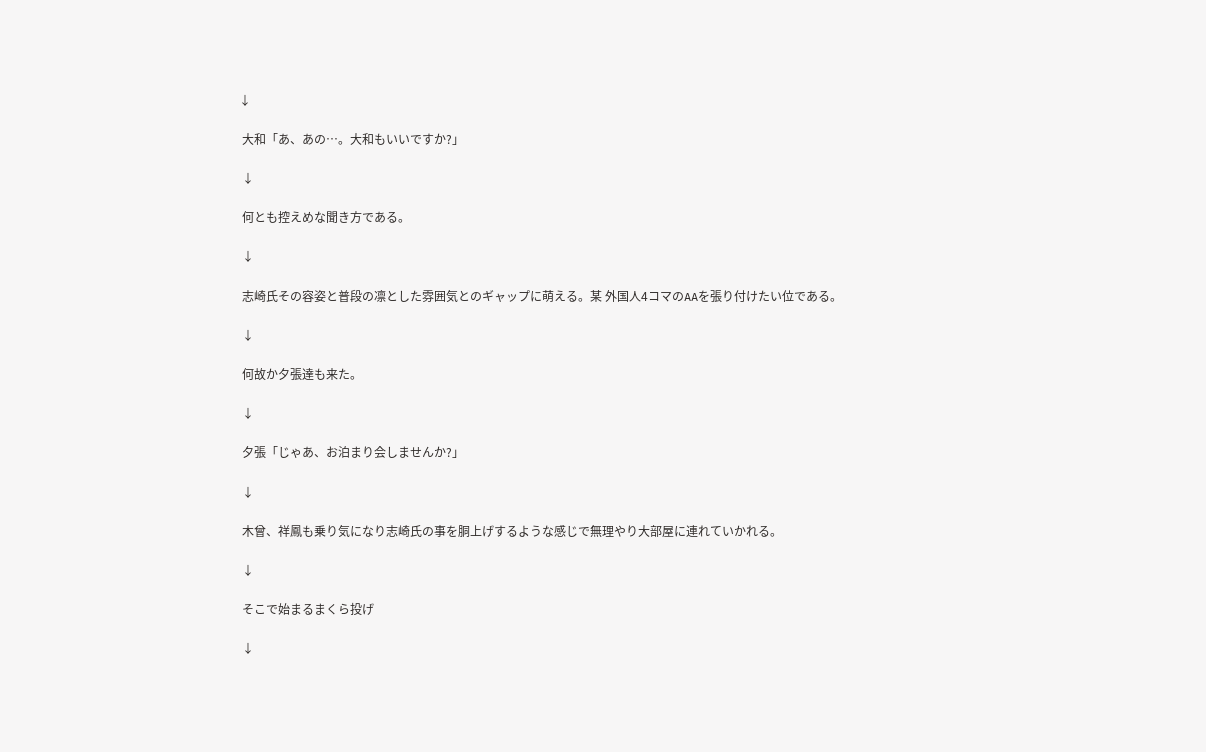↓

 大和「あ、あの…。大和もいいですか?」

 ↓

 何とも控えめな聞き方である。

 ↓

 志崎氏その容姿と普段の凛とした雰囲気とのギャップに萌える。某 外国人4コマのAAを張り付けたい位である。

 ↓

 何故か夕張達も来た。

 ↓

 夕張「じゃあ、お泊まり会しませんか?」

 ↓

 木曾、祥鳳も乗り気になり志崎氏の事を胴上げするような感じで無理やり大部屋に連れていかれる。

 ↓

 そこで始まるまくら投げ

 ↓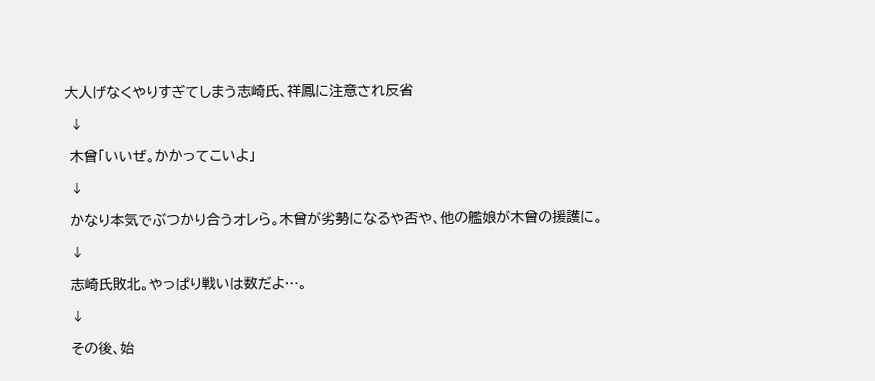大人げなくやりすぎてしまう志崎氏、祥鳳に注意され反省

 ↓

 木曾「いいぜ。かかってこいよ」

 ↓

 かなり本気でぶつかり合うオレら。木曾が劣勢になるや否や、他の艦娘が木曾の援護に。

 ↓

 志崎氏敗北。やっぱり戦いは数だよ…。

 ↓

 その後、始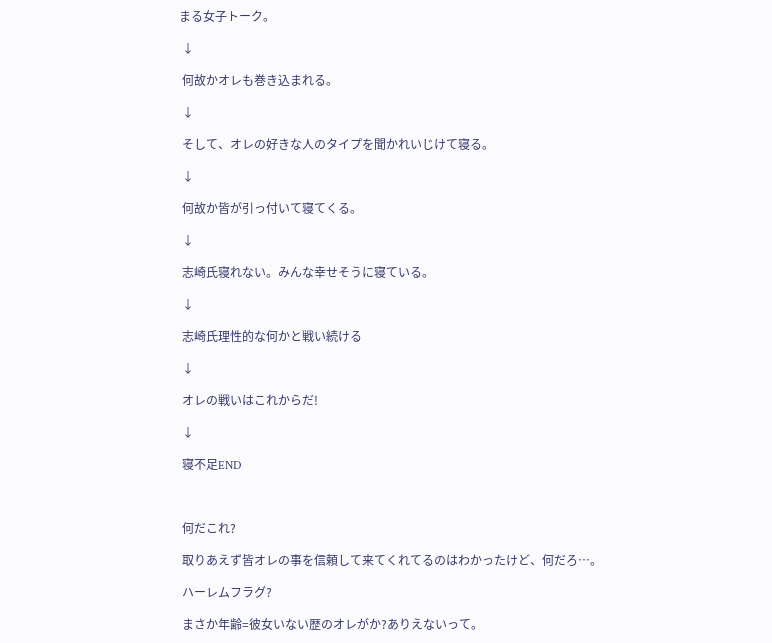まる女子トーク。

 ↓

 何故かオレも巻き込まれる。

 ↓

 そして、オレの好きな人のタイプを聞かれいじけて寝る。

 ↓

 何故か皆が引っ付いて寝てくる。

 ↓

 志崎氏寝れない。みんな幸せそうに寝ている。

 ↓

 志崎氏理性的な何かと戦い続ける

 ↓

 オレの戦いはこれからだ!

 ↓

 寝不足END



 何だこれ?

 取りあえず皆オレの事を信頼して来てくれてるのはわかったけど、何だろ…。

 ハーレムフラグ?

 まさか年齢=彼女いない歴のオレがか?ありえないって。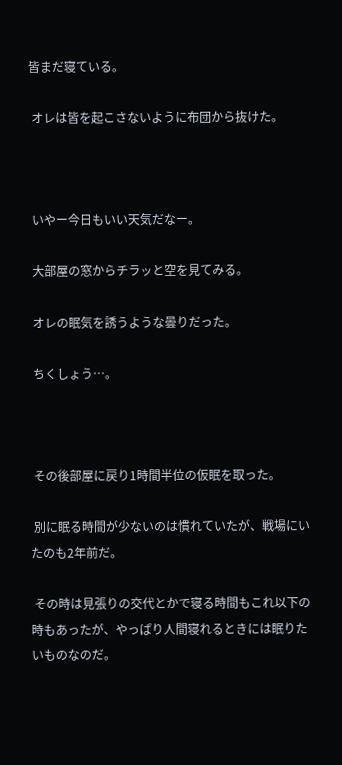皆まだ寝ている。

 オレは皆を起こさないように布団から抜けた。



 いやー今日もいい天気だなー。

 大部屋の窓からチラッと空を見てみる。

 オレの眠気を誘うような曇りだった。

 ちくしょう…。



 その後部屋に戻り1時間半位の仮眠を取った。

 別に眠る時間が少ないのは慣れていたが、戦場にいたのも2年前だ。

 その時は見張りの交代とかで寝る時間もこれ以下の時もあったが、やっぱり人間寝れるときには眠りたいものなのだ。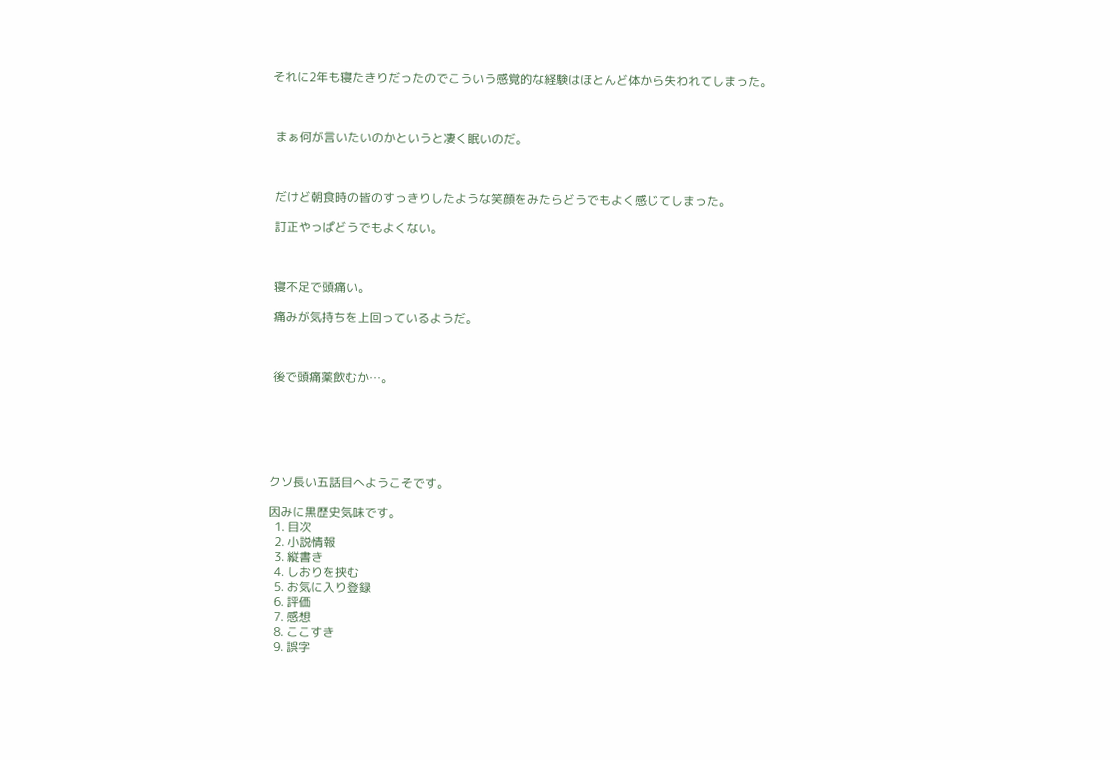それに2年も寝たきりだったのでこういう感覚的な経験はほとんど体から失われてしまった。



 まぁ何が言いたいのかというと凄く眠いのだ。



 だけど朝食時の皆のすっきりしたような笑顔をみたらどうでもよく感じてしまった。

 訂正やっぱどうでもよくない。



 寝不足で頭痛い。

 痛みが気持ちを上回っているようだ。



 後で頭痛薬飲むか…。






クソ長い五話目へようこそです。

因みに黒歴史気味です。
  1. 目次
  2. 小説情報
  3. 縦書き
  4. しおりを挟む
  5. お気に入り登録
  6. 評価
  7. 感想
  8. ここすき
  9. 誤字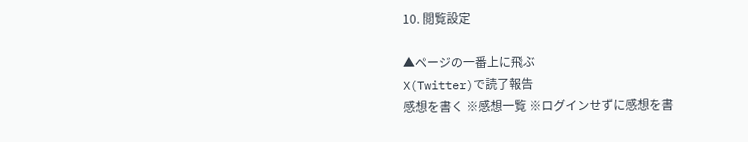10. 閲覧設定

▲ページの一番上に飛ぶ
X(Twitter)で読了報告
感想を書く ※感想一覧 ※ログインせずに感想を書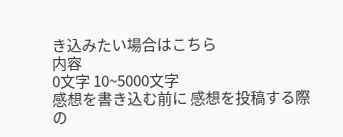き込みたい場合はこちら
内容
0文字 10~5000文字
感想を書き込む前に 感想を投稿する際の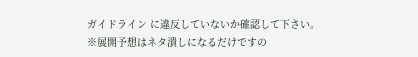ガイドライン に違反していないか確認して下さい。
※展開予想はネタ潰しになるだけですの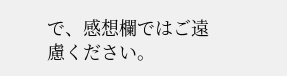で、感想欄ではご遠慮ください。